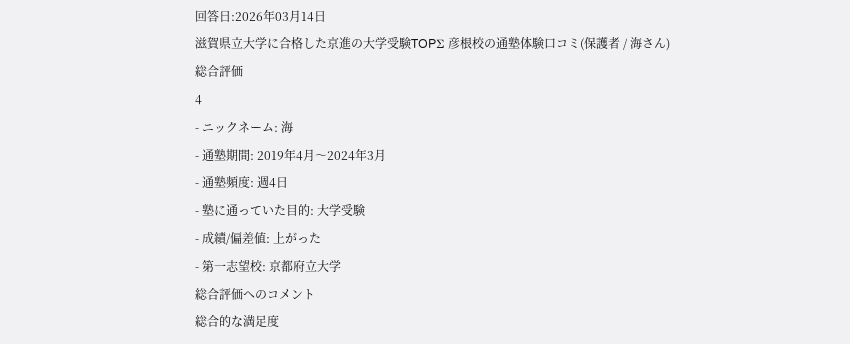回答日:2026年03月14日
滋賀県立大学に合格した京進の大学受験TOPΣ 彦根校の通塾体験口コミ(保護者 / 海さん)
総合評価
4
- ニックネーム: 海
- 通塾期間: 2019年4月〜2024年3月
- 通塾頻度: 週4日
- 塾に通っていた目的: 大学受験
- 成績/偏差値: 上がった
- 第一志望校: 京都府立大学
総合評価へのコメント
総合的な満足度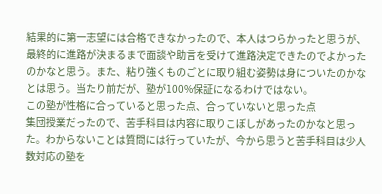結果的に第一志望には合格できなかったので、本人はつらかったと思うが、最終的に進路が決まるまで面談や助言を受けて進路決定できたのでよかったのかなと思う。また、粘り強くものごとに取り組む姿勢は身についたのかなとは思う。当たり前だが、塾が100%保証になるわけではない。
この塾が性格に合っていると思った点、合っていないと思った点
集団授業だったので、苦手科目は内容に取りこぼしがあったのかなと思った。わからないことは質問には行っていたが、今から思うと苦手科目は少人数対応の塾を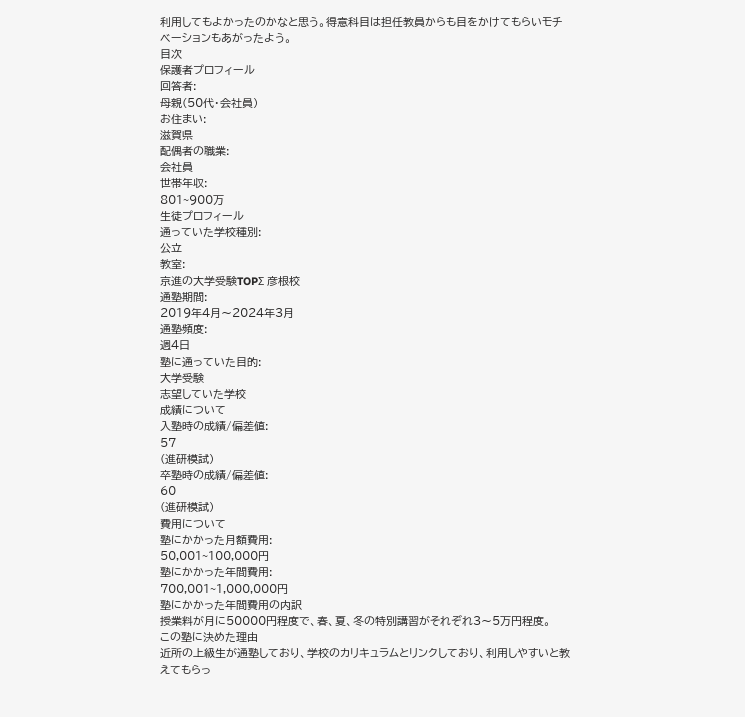利用してもよかったのかなと思う。得意科目は担任教員からも目をかけてもらいモチベーションもあがったよう。
目次
保護者プロフィール
回答者:
母親(50代・会社員)
お住まい:
滋賀県
配偶者の職業:
会社員
世帯年収:
801~900万
生徒プロフィール
通っていた学校種別:
公立
教室:
京進の大学受験TOPΣ 彦根校
通塾期間:
2019年4月〜2024年3月
通塾頻度:
週4日
塾に通っていた目的:
大学受験
志望していた学校
成績について
入塾時の成績/偏差値:
57
(進研模試)
卒塾時の成績/偏差値:
60
(進研模試)
費用について
塾にかかった月額費用:
50,001~100,000円
塾にかかった年間費用:
700,001~1,000,000円
塾にかかった年間費用の内訳
授業料が月に50000円程度で、春、夏、冬の特別講習がそれぞれ3〜5万円程度。
この塾に決めた理由
近所の上級生が通塾しており、学校のカリキュラムとリンクしており、利用しやすいと教えてもらっ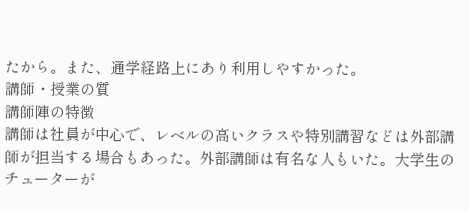たから。また、通学経路上にあり利用しやすかった。
講師・授業の質
講師陣の特徴
講師は社員が中心で、レベルの高いクラスや特別講習などは外部講師が担当する場合もあった。外部講師は有名な人もいた。大学生のチューターが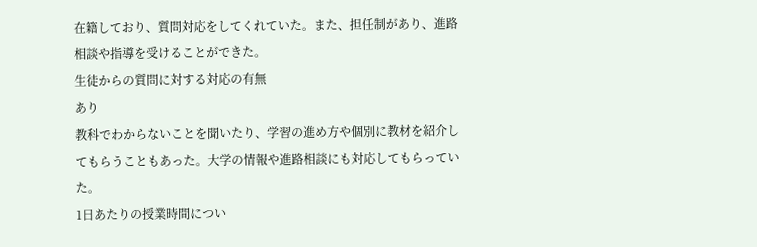在籍しており、質問対応をしてくれていた。また、担任制があり、進路相談や指導を受けることができた。
生徒からの質問に対する対応の有無
あり
教科でわからないことを聞いたり、学習の進め方や個別に教材を紹介してもらうこともあった。大学の情報や進路相談にも対応してもらっていた。
1日あたりの授業時間につい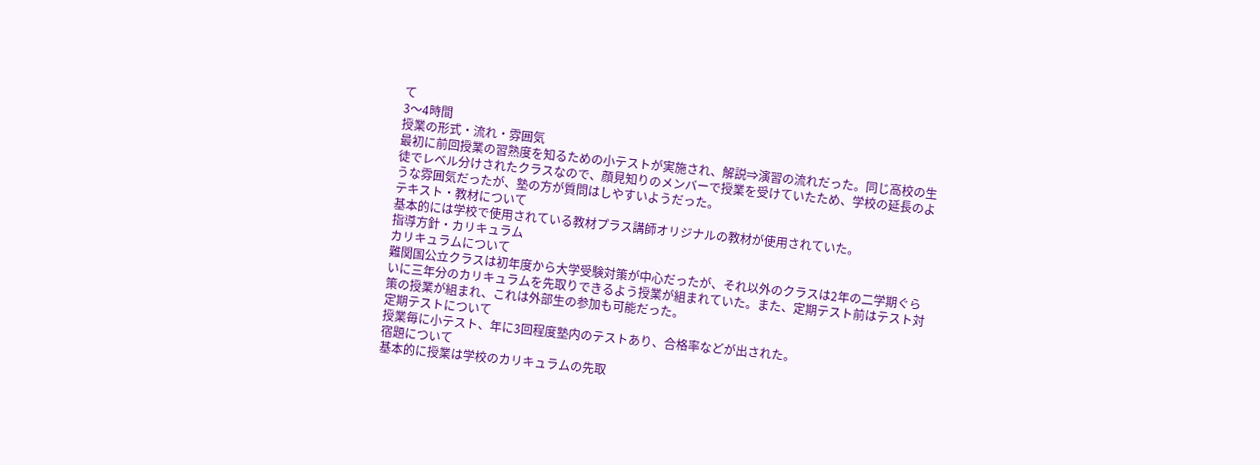て
3〜4時間
授業の形式・流れ・雰囲気
最初に前回授業の習熟度を知るための小テストが実施され、解説⇒演習の流れだった。同じ高校の生徒でレベル分けされたクラスなので、顔見知りのメンバーで授業を受けていたため、学校の延長のような雰囲気だったが、塾の方が質問はしやすいようだった。
テキスト・教材について
基本的には学校で使用されている教材プラス講師オリジナルの教材が使用されていた。
指導方針・カリキュラム
カリキュラムについて
難関国公立クラスは初年度から大学受験対策が中心だったが、それ以外のクラスは2年の二学期ぐらいに三年分のカリキュラムを先取りできるよう授業が組まれていた。また、定期テスト前はテスト対策の授業が組まれ、これは外部生の参加も可能だった。
定期テストについて
授業毎に小テスト、年に3回程度塾内のテストあり、合格率などが出された。
宿題について
基本的に授業は学校のカリキュラムの先取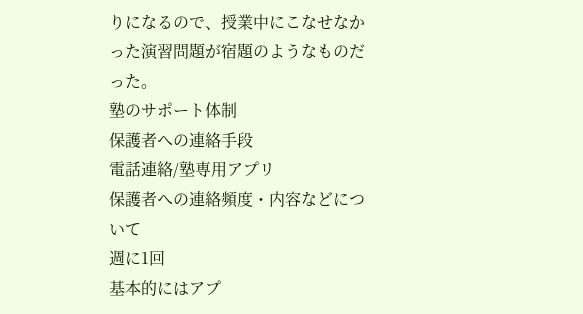りになるので、授業中にこなせなかった演習問題が宿題のようなものだった。
塾のサポート体制
保護者への連絡手段
電話連絡/塾専用アプリ
保護者への連絡頻度・内容などについて
週に1回
基本的にはアプ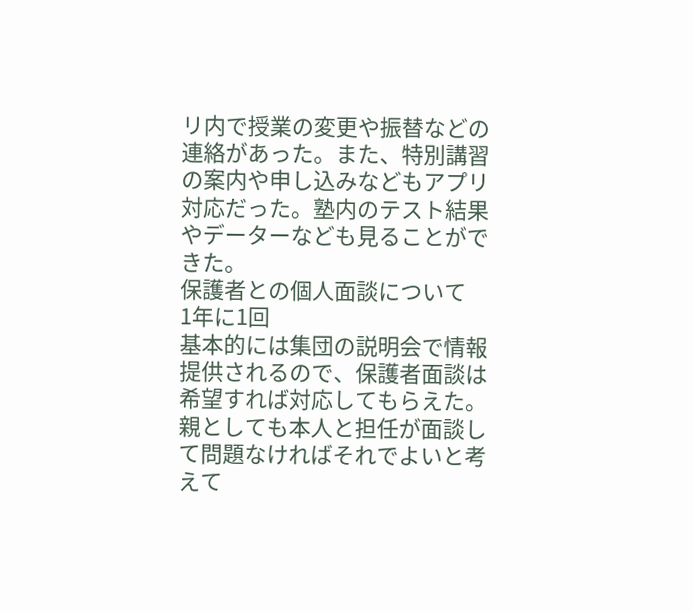リ内で授業の変更や振替などの連絡があった。また、特別講習の案内や申し込みなどもアプリ対応だった。塾内のテスト結果やデーターなども見ることができた。
保護者との個人面談について
1年に1回
基本的には集団の説明会で情報提供されるので、保護者面談は希望すれば対応してもらえた。親としても本人と担任が面談して問題なければそれでよいと考えて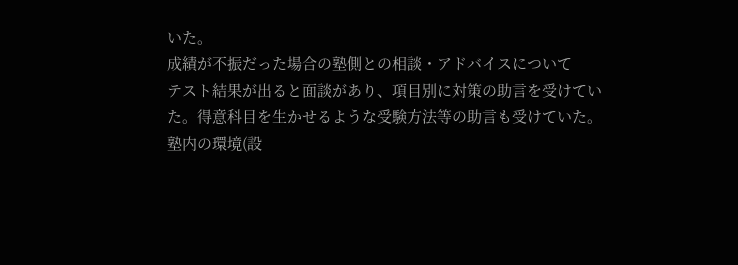いた。
成績が不振だった場合の塾側との相談・アドバイスについて
テスト結果が出ると面談があり、項目別に対策の助言を受けていた。得意科目を生かせるような受験方法等の助言も受けていた。
塾内の環境(設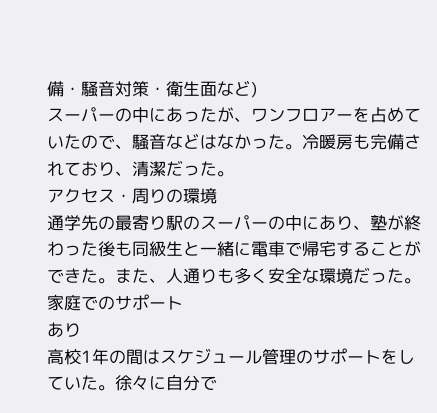備・騒音対策・衛生面など)
スーパーの中にあったが、ワンフロアーを占めていたので、騒音などはなかった。冷暖房も完備されており、清潔だった。
アクセス・周りの環境
通学先の最寄り駅のスーパーの中にあり、塾が終わった後も同級生と一緒に電車で帰宅することができた。また、人通りも多く安全な環境だった。
家庭でのサポート
あり
高校1年の間はスケジュール管理のサポートをしていた。徐々に自分で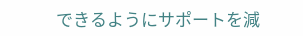できるようにサポートを減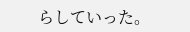らしていった。